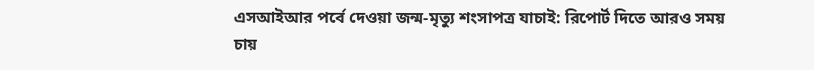এসআইআর পর্বে দেওয়া জন্ম-মৃত্যু শংসাপত্র যাচাই: রিপোর্ট দিতে আরও সময় চায়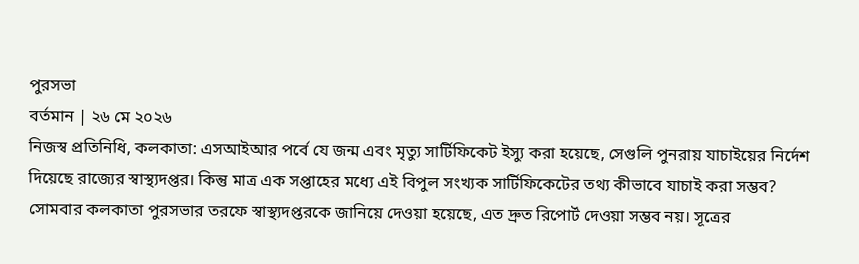পুরসভা
বর্তমান | ২৬ মে ২০২৬
নিজস্ব প্রতিনিধি, কলকাতা: এসআইআর পর্বে যে জন্ম এবং মৃত্যু সার্টিফিকেট ইস্যু করা হয়েছে, সেগুলি পুনরায় যাচাইয়ের নির্দেশ দিয়েছে রাজ্যের স্বাস্থ্যদপ্তর। কিন্তু মাত্র এক সপ্তাহের মধ্যে এই বিপুল সংখ্যক সার্টিফিকেটের তথ্য কীভাবে যাচাই করা সম্ভব? সোমবার কলকাতা পুরসভার তরফে স্বাস্থ্যদপ্তরকে জানিয়ে দেওয়া হয়েছে, এত দ্রুত রিপোর্ট দেওয়া সম্ভব নয়। সূত্রের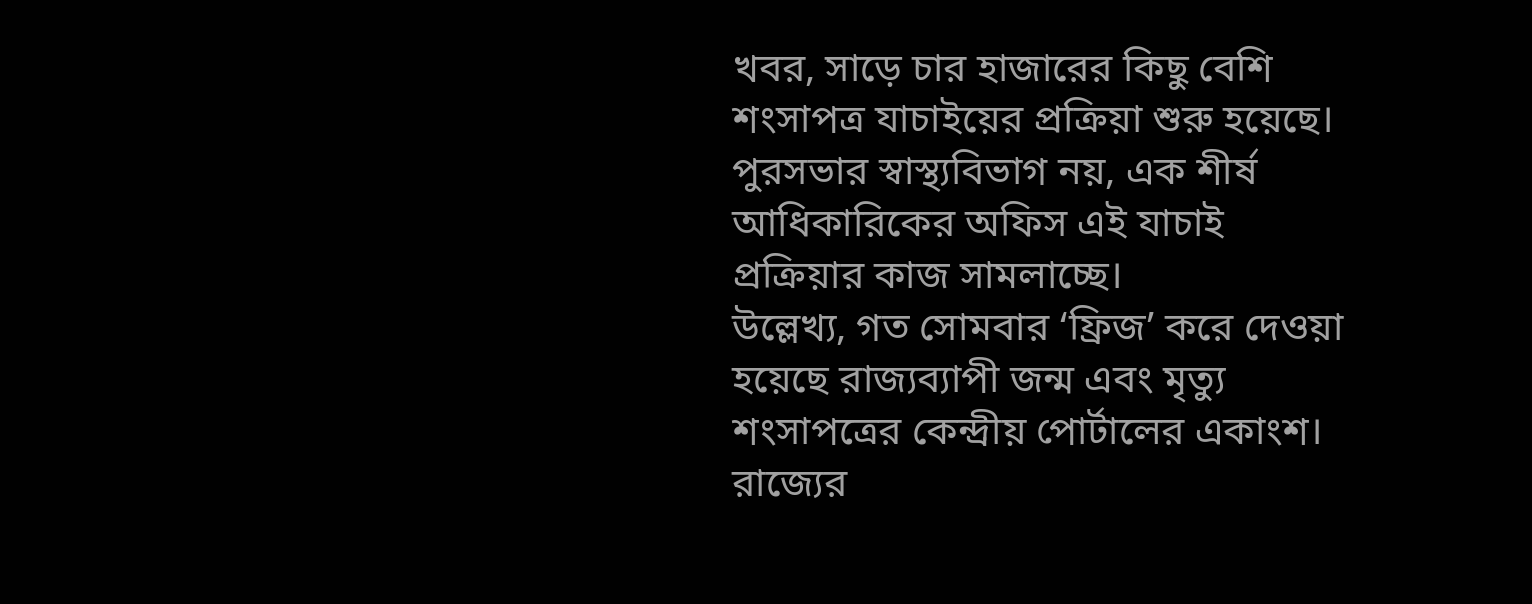খবর, সাড়ে চার হাজারের কিছু বেশি শংসাপত্র যাচাইয়ের প্রক্রিয়া শুরু হয়েছে। পুরসভার স্বাস্থ্যবিভাগ নয়, এক শীর্ষ আধিকারিকের অফিস এই যাচাই প্রক্রিয়ার কাজ সামলাচ্ছে।
উল্লেখ্য, গত সোমবার ‘ফ্রিজ’ করে দেওয়া হয়েছে রাজ্যব্যাপী জন্ম এবং মৃত্যু শংসাপত্রের কেন্দ্রীয় পোর্টালের একাংশ। রাজ্যের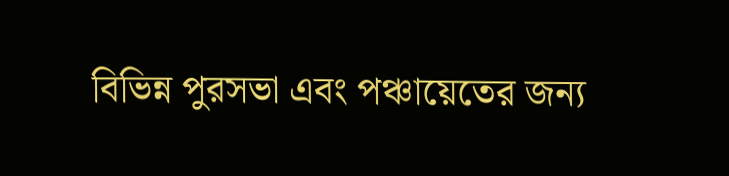বিভিন্ন পুরসভা এবং পঞ্চায়েতের জন্য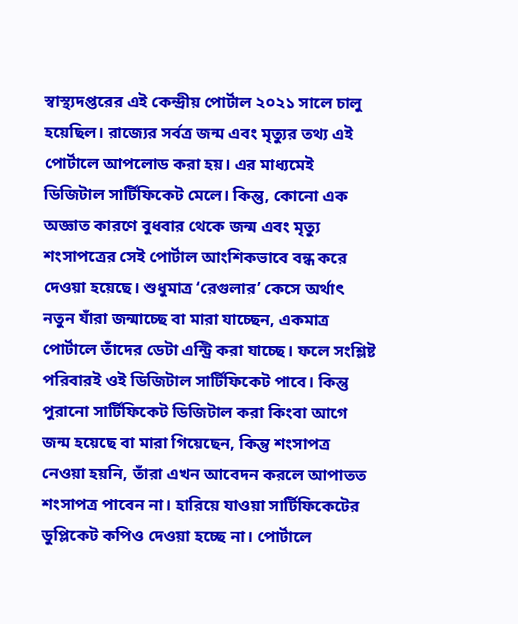স্বাস্থ্যদপ্তরের এই কেন্দ্রীয় পোর্টাল ২০২১ সালে চালু হয়েছিল। রাজ্যের সর্বত্র জন্ম এবং মৃত্যুর তথ্য এই পোর্টালে আপলোড করা হয়। এর মাধ্যমেই ডিজিটাল সার্টিফিকেট মেলে। কিন্তু, কোনো এক অজ্ঞাত কারণে বুধবার থেকে জন্ম এবং মৃত্যু শংসাপত্রের সেই পোর্টাল আংশিকভাবে বন্ধ করে দেওয়া হয়েছে। শুধুমাত্র ‘রেগুলার’ কেসে অর্থাৎ নতুন যাঁরা জন্মাচ্ছে বা মারা যাচ্ছেন, একমাত্র পোর্টালে তাঁদের ডেটা এন্ট্রি করা যাচ্ছে। ফলে সংশ্লিষ্ট পরিবারই ওই ডিজিটাল সার্টিফিকেট পাবে। কিন্তু পুরানো সার্টিফিকেট ডিজিটাল করা কিংবা আগে জন্ম হয়েছে বা মারা গিয়েছেন, কিন্তু শংসাপত্র নেওয়া হয়নি, তাঁরা এখন আবেদন করলে আপাতত শংসাপত্র পাবেন না। হারিয়ে যাওয়া সার্টিফিকেটের ডুপ্লিকেট কপিও দেওয়া হচ্ছে না। পোর্টালে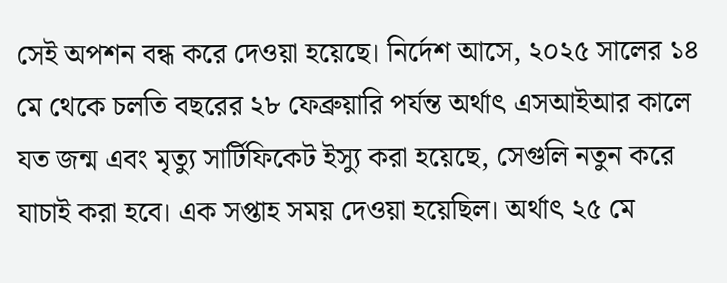সেই অপশন বন্ধ করে দেওয়া হয়েছে। নির্দেশ আসে, ২০২৫ সালের ১৪ মে থেকে চলতি বছরের ২৮ ফেব্রুয়ারি পর্যন্ত অর্থাৎ এসআইআর কালে যত জন্ম এবং মৃত্যু সার্টিফিকেট ইস্যু করা হয়েছে, সেগুলি নতুন করে যাচাই করা হবে। এক সপ্তাহ সময় দেওয়া হয়েছিল। অর্থাৎ ২৫ মে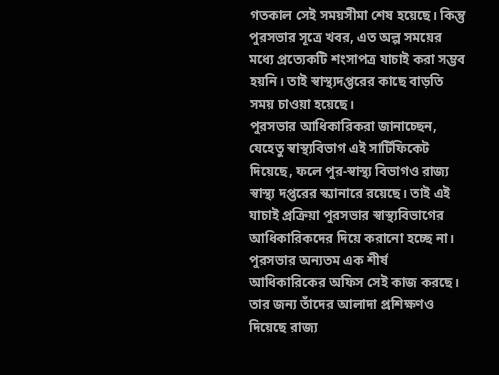গতকাল সেই সময়সীমা শেষ হয়েছে। কিন্তু পুরসভার সূত্রে খবর, এত অল্প সময়ের মধ্যে প্রত্যেকটি শংসাপত্র যাচাই করা সম্ভব হয়নি। তাই স্বাস্থ্যদপ্তরের কাছে বাড়তি সময় চাওয়া হয়েছে।
পুরসভার আধিকারিকরা জানাচ্ছেন, যেহেতু স্বাস্থ্যবিভাগ এই সার্টিফিকেট দিয়েছে, ফলে পুর-স্বাস্থ্য বিভাগও রাজ্য স্বাস্থ্য দপ্তরের স্ক্যানারে রয়েছে। তাই এই যাচাই প্রক্রিয়া পুরসভার স্বাস্থ্যবিভাগের আধিকারিকদের দিয়ে করানো হচ্ছে না। পুরসভার অন্যতম এক শীর্ষ আধিকারিকের অফিস সেই কাজ করছে। তার জন্য তাঁদের আলাদা প্রশিক্ষণও দিয়েছে রাজ্য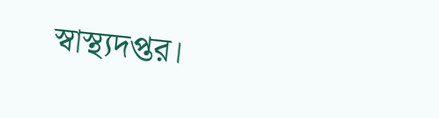স্বাস্থ্যদপ্তর।